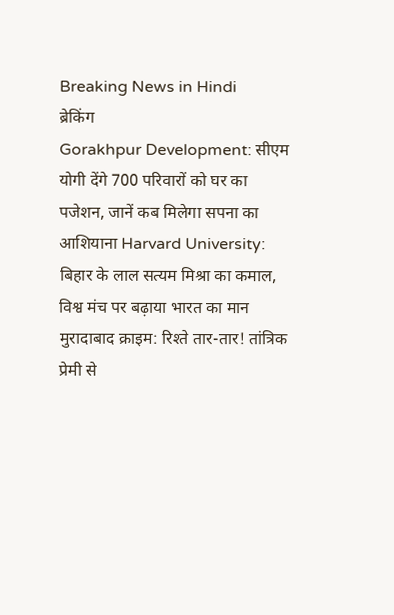Breaking News in Hindi
ब्रेकिंग
Gorakhpur Development: सीएम योगी देंगे 700 परिवारों को घर का पजेशन, जानें कब मिलेगा सपना का आशियाना Harvard University: बिहार के लाल सत्यम मिश्रा का कमाल, विश्व मंच पर बढ़ाया भारत का मान मुरादाबाद क्राइम: रिश्ते तार-तार! तांत्रिक प्रेमी से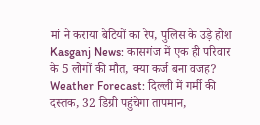मां ने कराया बेटियों का रेप, पुलिस के उड़े होश Kasganj News: कासगंज में एक ही परिवार के 5 लोगों की मौत, क्या कर्ज बना वजह? Weather Forecast: दिल्ली में गर्मी की दस्तक, 32 डिग्री पहुंचेगा तापमान,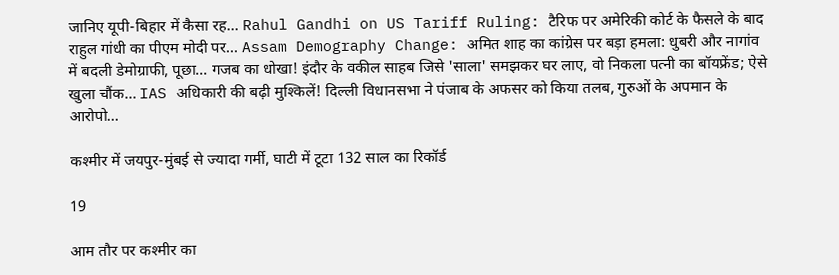जानिए यूपी-बिहार में कैसा रह... Rahul Gandhi on US Tariff Ruling: टैरिफ पर अमेरिकी कोर्ट के फैसले के बाद राहुल गांधी का पीएम मोदी पर... Assam Demography Change: अमित शाह का कांग्रेस पर बड़ा हमला: धुबरी और नागांव में बदली डेमोग्राफी, पूछा... गजब का धोखा! इंदौर के वकील साहब जिसे 'साला' समझकर घर लाए, वो निकला पत्नी का बॉयफ्रेंड; ऐसे खुला चौंक... IAS अधिकारी की बढ़ी मुश्किलें! दिल्ली विधानसभा ने पंजाब के अफसर को किया तलब, गुरुओं के अपमान के आरोपो...

कश्मीर में जयपुर-मुंबई से ज्यादा गर्मी, घाटी में टूटा 132 साल का रिकॉर्ड

19

आम तौर पर कश्मीर का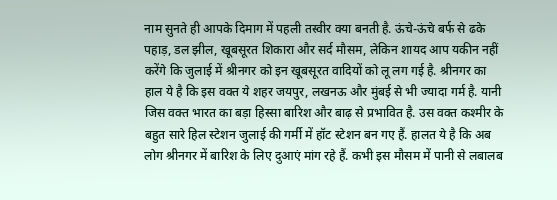नाम सुनते ही आपके दिमाग में पहली तस्वीर क्या बनती है. ऊंचे-ऊंचे बर्फ से ढके पहाड़, डल झील, खूबसूरत शिकारा और सर्द मौसम, लेकिन शायद आप यकीन नहीं करेंगे कि जुलाई में श्रीनगर को इन खूबसूरत वादियों को लू लग गई है. श्रीनगर का हाल ये है कि इस वक्त ये शहर जयपुर, लखनऊ और मुंबई से भी ज्यादा गर्म है. यानी जिस वक्त भारत का बड़ा हिस्सा बारिश और बाढ़ से प्रभावित है. उस वक्त कश्मीर के बहुत सारे हिल स्टेशन जुलाई की गर्मी में हॉट स्टेशन बन गए हैं. हालत ये है कि अब लोग श्रीनगर में बारिश के लिए दुआएं मांग रहे हैं. कभी इस मौसम में पानी से लबालब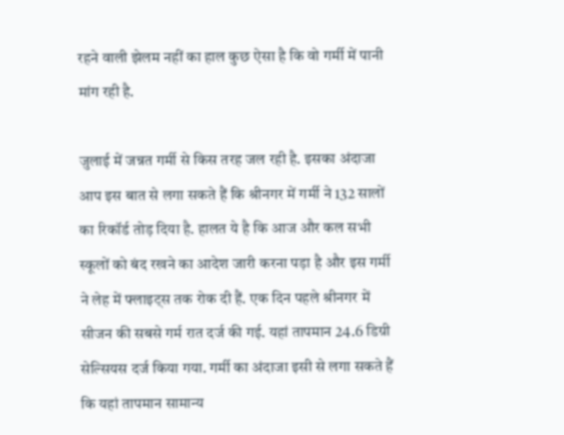रहने वाली झेलम नहीं का हाल कुछ ऐसा है कि वो गर्मी में पानी मांग रही है.

जुलाई में जन्नत गर्मी से किस तरह जल रही है. इसका अंदाजा आप इस बात से लगा सकते हैं कि श्रीनगर में गर्मी ने 132 सालों का रिकॉर्ड तोड़ दिया है. हालत ये है कि आज और कल सभी स्कूलों को बंद रखने का आदेश जारी करना पड़ा है और इस गर्मी ने लेह में फ्लाइट्स तक रोक दी हैं. एक दिन पहले श्रीनगर में सीजन की सबसे गर्म रात दर्ज की गई. यहां तापमान 24.6 डिग्री सेल्सियस दर्ज किया गया. गर्मी का अंदाजा इसी से लगा सकते हैं कि यहां तापमान सामान्य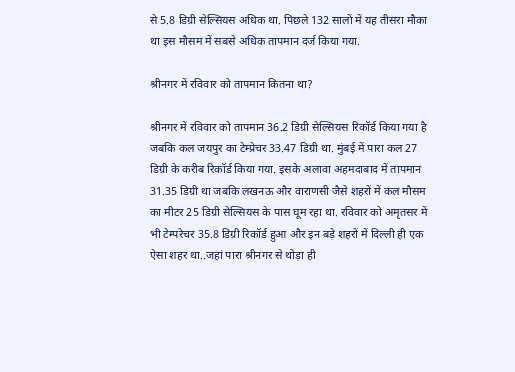से 5.8 डिग्री सेल्सियस अधिक था. पिछले 132 सालों में यह तीसरा मौका था इस मौसम में सबसे अधिक तापमान दर्ज किया गया.

श्रीनगर में रविवार को तापमान कितना था?

श्रीनगर में रविवार को तापमान 36.2 डिग्री सेल्सियस रिकॉर्ड किया गया है जबकि कल जयपुर का टेम्प्रेचर 33.47 डिग्री था. मुंबई में पारा कल 27 डिग्री के करीब रिकॉर्ड किया गया. इसके अलावा अहमदाबाद में तापमान 31.35 डिग्री था जबकि लखनऊ और वाराणसी जैसे शहरों में कल मौसम का मीटर 25 डिग्री सेल्सियस के पास घूम रहा था. रविवार को अमृतसर में भी टेम्परेचर 35.8 डिग्री रिकॉर्ड हुआ और इन बड़े शहरों में दिल्ली ही एक ऐसा शहर था..जहां पारा श्रीनगर से थोड़ा ही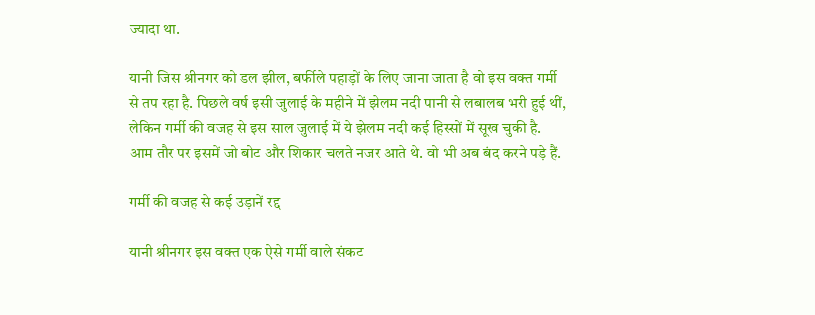ज्यादा था.

यानी जिस श्रीनगर को डल झील, बर्फीले पहाड़ों के लिए जाना जाता है वो इस वक्त गर्मी से तप रहा है. पिछले वर्ष इसी जुलाई के महीने में झेलम नदी पानी से लबालब भरी हुई थीं, लेकिन गर्मी की वजह से इस साल जुलाई में ये झेलम नदी कई हिस्सों में सूख चुकी है. आम तौर पर इसमें जो बोट और शिकार चलते नजर आते थे. वो भी अब बंद करने पड़े हैं.

गर्मी की वजह से कई उड़ानें रद्द

यानी श्रीनगर इस वक्त एक ऐसे गर्मी वाले संकट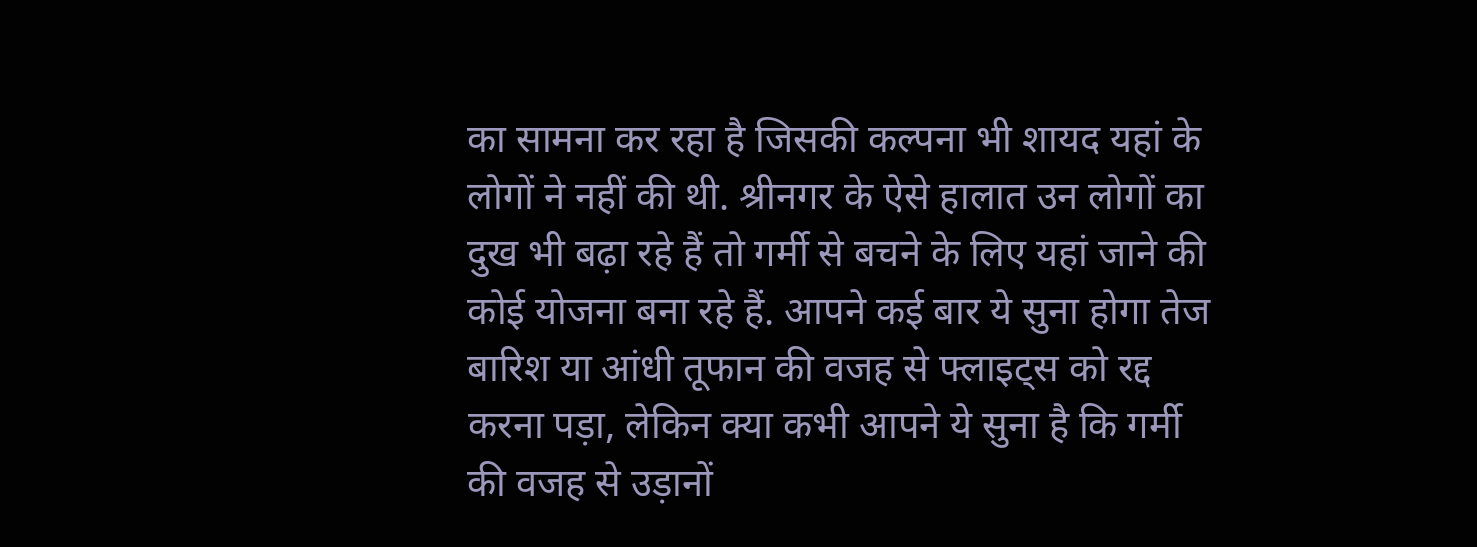का सामना कर रहा है जिसकी कल्पना भी शायद यहां के लोगों ने नहीं की थी. श्रीनगर के ऐसे हालात उन लोगों का दुख भी बढ़ा रहे हैं तो गर्मी से बचने के लिए यहां जाने की कोई योजना बना रहे हैं. आपने कई बार ये सुना होगा तेज बारिश या आंधी तूफान की वजह से फ्लाइट्स को रद्द करना पड़ा, लेकिन क्या कभी आपने ये सुना है कि गर्मी की वजह से उड़ानों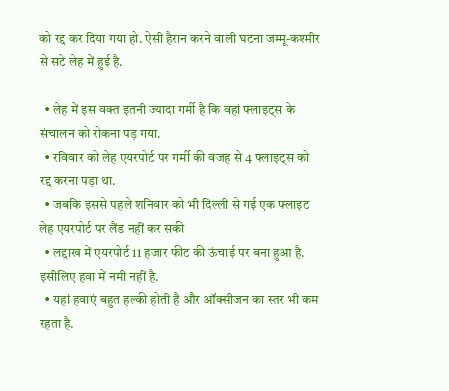को रद्द कर दिया गया हो. ऐसी हैरान करने वाली घटना जम्मू-कश्मीर से सटे लेह में हुई है.

  • लेह में इस वक्त इतनी ज्यादा गर्मी है कि वहां फ्लाइट्स के संचालन को रोकना पड़ गया.
  • रविवार को लेह एयरपोर्ट पर गर्मी की वजह से 4 फ्लाइट्स को रद्द करना पड़ा था.
  • जबकि इससे पहले शनिवार को भी दिल्ली से गई एक फ्लाइट लेह एयरपोर्ट पर लैंड नहीं कर सकी
  • लद्दाख में एयरपोर्ट 11 हजार फीट की ऊंचाई पर बना हुआ है. इसीलिए हवा में नमी नहीं है.
  • यहां हवाएं बहुत हल्की होती है और ऑक्सीजन का स्तर भी कम रहता है.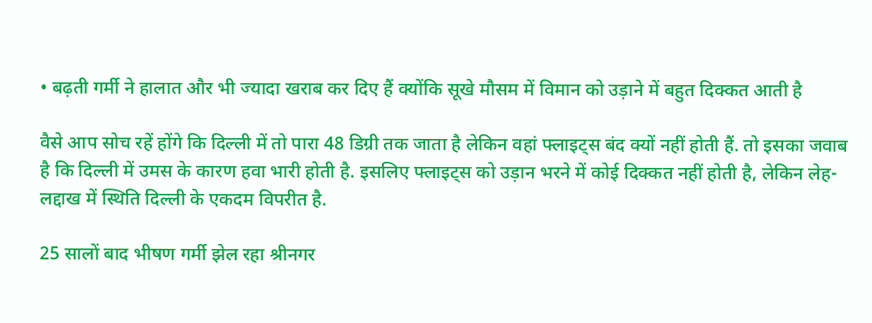• बढ़ती गर्मी ने हालात और भी ज्यादा खराब कर दिए हैं क्योंकि सूखे मौसम में विमान को उड़ाने में बहुत दिक्कत आती है

वैसे आप सोच रहें होंगे कि दिल्ली में तो पारा 48 डिग्री तक जाता है लेकिन वहां फ्लाइट्स बंद क्यों नहीं होती हैं. तो इसका जवाब है कि दिल्ली में उमस के कारण हवा भारी होती है. इसलिए फ्लाइट्स को उड़ान भरने में कोई दिक्कत नहीं होती है, लेकिन लेह-लद्दाख में स्थिति दिल्ली के एकदम विपरीत है.

25 सालों बाद भीषण गर्मी झेल रहा श्रीनगर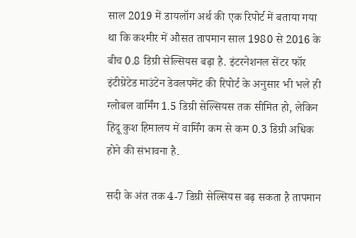साल 2019 में डायलॉग अर्थ की एक रिपोर्ट में बताया गया था कि कश्मीर में औसत तापमान साल 1980 से 2016 के बीच 0.8 डिग्री सेल्सियस बढ़ा है. इंटरनेशनल सेंटर फॉर इंटीग्रेटेड माउंटेन डेवलपमेंट की रिपोर्ट के अनुसार भी भले ही ग्लोबल वार्मिंग 1.5 डिग्री सेल्सियस तक सीमित हो, लेकिन हिंदू कुश हिमालय में वार्मिंग कम से कम 0.3 डिग्री अधिक होने की संभावना है.

सदी के अंत तक 4-7 डिग्री सेल्सियस बढ़ सकता है तापमान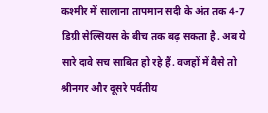कश्मीर में सालाना तापमान सदी के अंत तक 4-7 डिग्री सेल्सियस के बीच तक बढ़ सकता है. अब ये सारे दावे सच साबित हो रहे हैं. वजहों में वैसे तो श्रीनगर और दूसरे पर्वतीय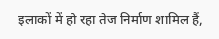इलाकों में हो रहा तेज निर्माण शामिल हैं,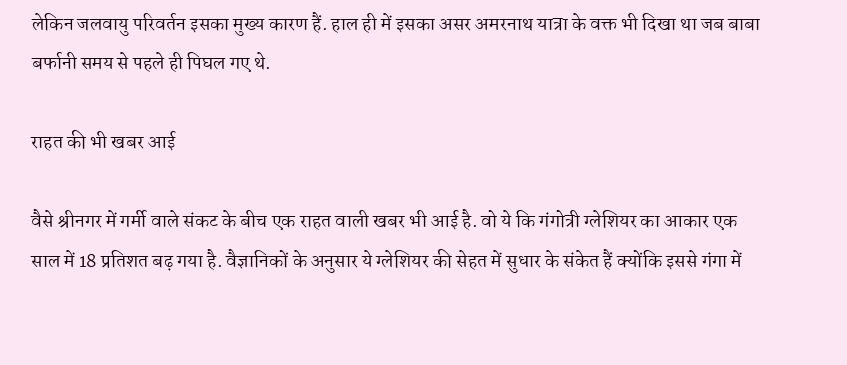लेकिन जलवायु परिवर्तन इसका मुख्य कारण हैं. हाल ही में इसका असर अमरनाथ यात्रा के वक्त भी दिखा था जब बाबा बर्फानी समय से पहले ही पिघल गए थे.

राहत की भी खबर आई

वैसे श्रीनगर में गर्मी वाले संकट के बीच एक राहत वाली खबर भी आई है. वो ये कि गंगोत्री ग्लेशियर का आकार एक साल में 18 प्रतिशत बढ़ गया है. वैज्ञानिकों के अनुसार ये ग्लेशियर की सेहत में सुधार के संकेत हैं क्योंकि इससे गंगा में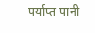पर्याप्त पानी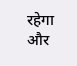रहेगा और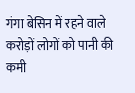गंगा बेसिन में रहने वाले करोड़ों लोगों को पानी की कमी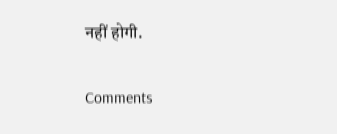नहीं होगी.

Comments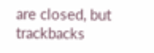are closed, but trackbacks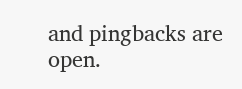and pingbacks are open.